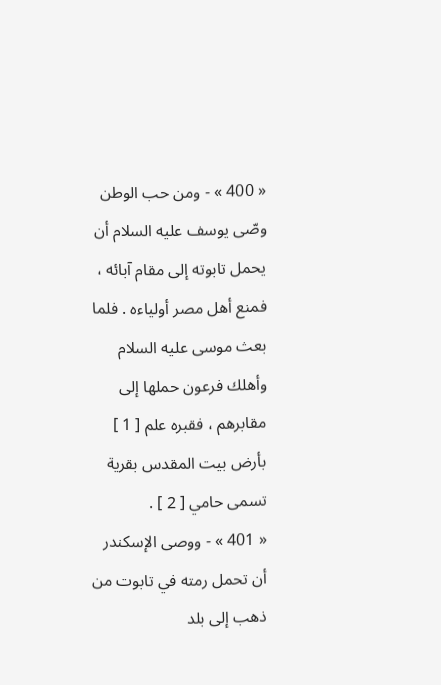« 400 » - ومن حب الوطن وصّى يوسف عليه السلام أن يحمل تابوته إلى مقام آبائه ، فمنع أهل مصر أولياءه . فلما بعث موسى عليه السلام وأهلك فرعون حملها إلى مقابرهم ، فقبره علم [ 1 ] بأرض بيت المقدس بقرية تسمى حامي [ 2 ] .
« 401 » - ووصى الإسكندر أن تحمل رمته في تابوت من ذهب إلى بلد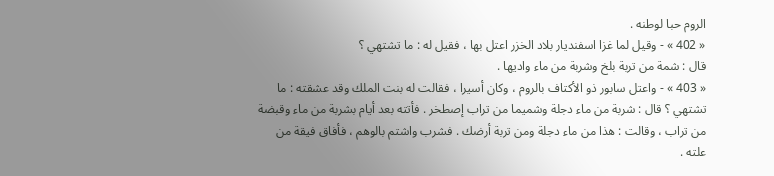الروم حبا لوطنه .
« 402 » - وقيل لما غزا اسفنديار بلاد الخزر اعتل بها ، فقيل له : ما تشتهي ؟
قال : شمة من تربة بلخ وشربة من ماء واديها .
« 403 » - واعتل سابور ذو الأكتاف بالروم ، وكان أسيرا ، فقالت له بنت الملك وقد عشقته : ما تشتهي ؟ قال : شربة من ماء دجلة وشميما من تراب إصطخر . فأتته بعد أيام بشربة من ماء وقبضة من تراب ، وقالت : هذا من ماء دجلة ومن تربة أرضك . فشرب واشتم بالوهم ، فأفاق فيقة من علته .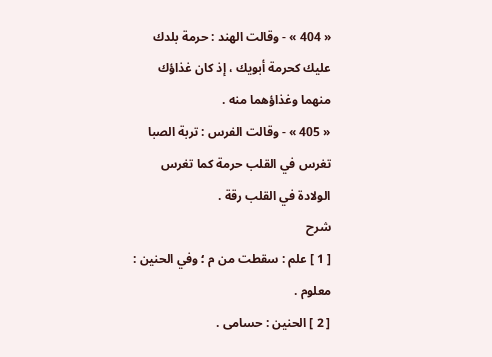« 404 » - وقالت الهند : حرمة بلدك عليك كحرمة أبويك ، إذ كان غذاؤك منهما وغذاؤهما منه .
« 405 » - وقالت الفرس : تربة الصبا تغرس في القلب حرمة كما تغرس الولادة في القلب رقة .
شرح
[ 1 ] علم : سقطت من م ؛ وفي الحنين : معلوم .
[ 2 ] الحنين : حسامى .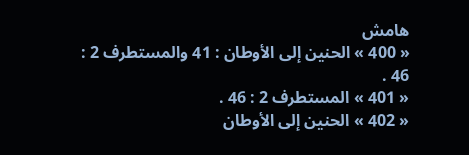هامش
« 400 » الحنين إلى الأوطان : 41 والمستطرف 2 : 46 .
« 401 » المستطرف 2 : 46 .
« 402 » الحنين إلى الأوطان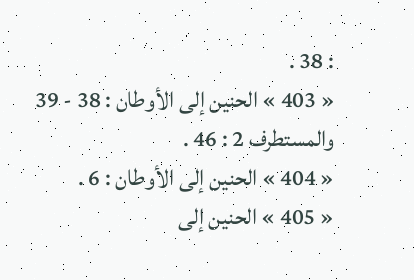: 38 .
« 403 » الحنين إلى الأوطان : 38 - 39 والمستطرف 2 : 46 .
« 404 » الحنين إلى الأوطان : 6 .
« 405 » الحنين إلى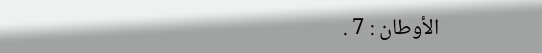الأوطان : 7 .